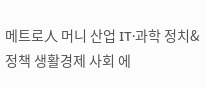메트로人 머니 산업 IT·과학 정치&정책 생활경제 사회 에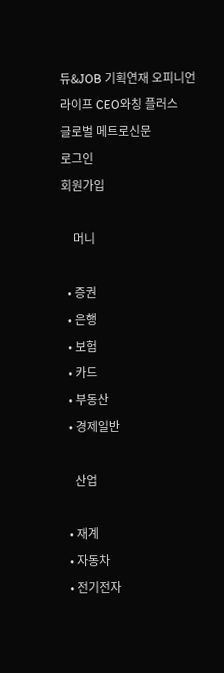듀&JOB 기획연재 오피니언 라이프 CEO와칭 플러스
글로벌 메트로신문
로그인
회원가입

    머니

  • 증권
  • 은행
  • 보험
  • 카드
  • 부동산
  • 경제일반

    산업

  • 재계
  • 자동차
  • 전기전자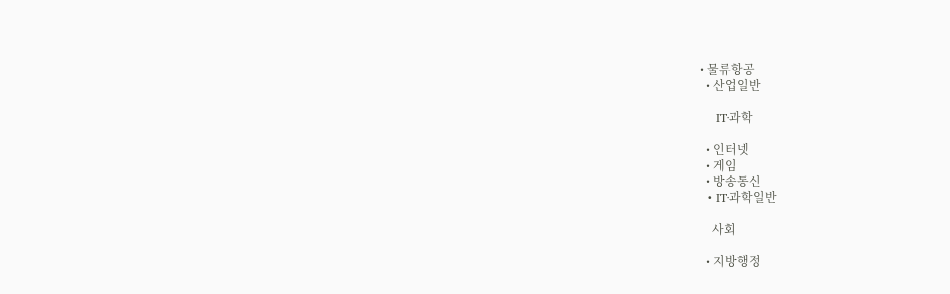• 물류항공
  • 산업일반

    IT·과학

  • 인터넷
  • 게임
  • 방송통신
  • IT·과학일반

    사회

  • 지방행정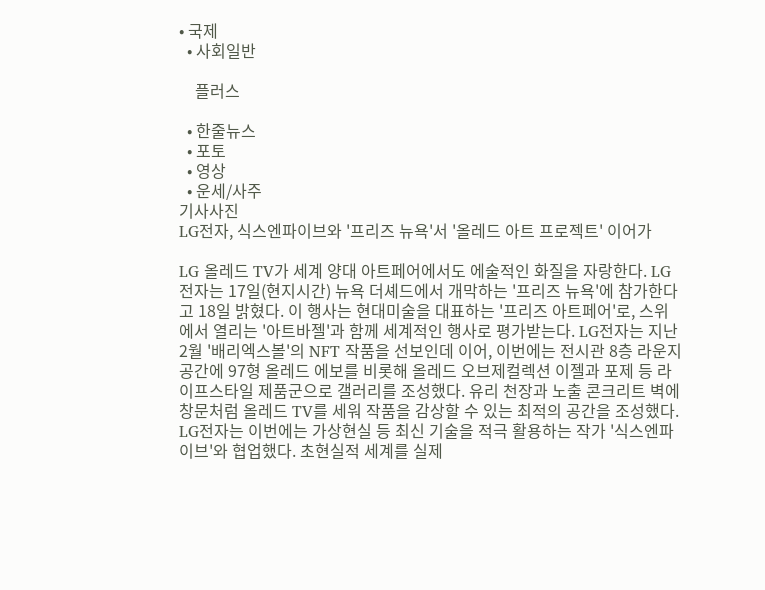• 국제
  • 사회일반

    플러스

  • 한줄뉴스
  • 포토
  • 영상
  • 운세/사주
기사사진
LG전자, 식스엔파이브와 '프리즈 뉴욕'서 '올레드 아트 프로젝트' 이어가

LG 올레드 TV가 세계 양대 아트페어에서도 에술적인 화질을 자랑한다. LG전자는 17일(현지시간) 뉴욕 더셰드에서 개막하는 '프리즈 뉴욕'에 참가한다고 18일 밝혔다. 이 행사는 현대미술을 대표하는 '프리즈 아트페어'로, 스위에서 열리는 '아트바젤'과 함께 세계적인 행사로 평가받는다. LG전자는 지난 2월 '배리엑스볼'의 NFT 작품을 선보인데 이어, 이번에는 전시관 8층 라운지 공간에 97형 올레드 에보를 비롯해 올레드 오브제컬렉션 이젤과 포제 등 라이프스타일 제품군으로 갤러리를 조성했다. 유리 천장과 노출 콘크리트 벽에 창문처럼 올레드 TV를 세워 작품을 감상할 수 있는 최적의 공간을 조성했다. LG전자는 이번에는 가상현실 등 최신 기술을 적극 활용하는 작가 '식스엔파이브'와 협업했다. 초현실적 세계를 실제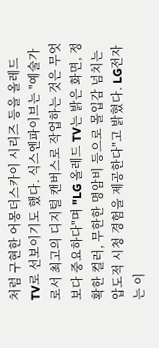처럼 구현한 어몽더스카이 시리즈 등을 올레드 TV로 선보이기도 했다. 식스엔파이브는 "예술가로서 최고의 디지털 캔버스로 작업하는 것은 무엇보다 중요하다"며 "LG 올레드 TV는 밝은 화면, 정확한 컬러, 무한한 명암비 등으로 몰입감 넘치는 압도적 시청 경험을 제공한다"고 밝혔다. LG전자는 이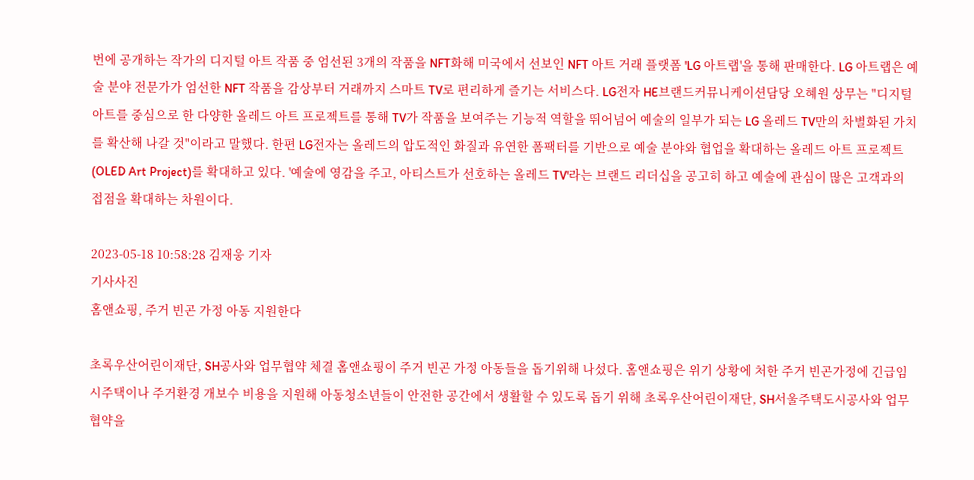번에 공개하는 작가의 디지털 아트 작품 중 엄선된 3개의 작품을 NFT화해 미국에서 선보인 NFT 아트 거래 플랫폼 'LG 아트랩'을 통해 판매한다. LG 아트랩은 예술 분야 전문가가 엄선한 NFT 작품을 감상부터 거래까지 스마트 TV로 편리하게 즐기는 서비스다. LG전자 HE브랜드커뮤니케이션담당 오혜원 상무는 "디지털 아트를 중심으로 한 다양한 올레드 아트 프로젝트를 통해 TV가 작품을 보여주는 기능적 역할을 뛰어넘어 예술의 일부가 되는 LG 올레드 TV만의 차별화된 가치를 확산해 나갈 것"이라고 말했다. 한편 LG전자는 올레드의 압도적인 화질과 유연한 폼팩터를 기반으로 예술 분야와 협업을 확대하는 올레드 아트 프로젝트(OLED Art Project)를 확대하고 있다. '예술에 영감을 주고, 아티스트가 선호하는 올레드 TV'라는 브랜드 리더십을 공고히 하고 예술에 관심이 많은 고객과의 접점을 확대하는 차원이다.

2023-05-18 10:58:28 김재웅 기자
기사사진
홈앤쇼핑, 주거 빈곤 가정 아동 지원한다

초록우산어린이재단, SH공사와 업무협약 체결 홈앤쇼핑이 주거 빈곤 가정 아동들을 돕기위해 나섰다. 홈앤쇼핑은 위기 상황에 처한 주거 빈곤가정에 긴급임시주택이나 주거환경 개보수 비용을 지원해 아동청소년들이 안전한 공간에서 생활할 수 있도록 돕기 위해 초록우산어린이재단, SH서울주택도시공사와 업무협약을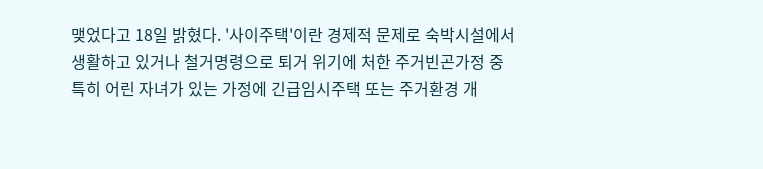맺었다고 18일 밝혔다. '사이주택'이란 경제적 문제로 숙박시설에서 생활하고 있거나 철거명령으로 퇴거 위기에 처한 주거빈곤가정 중 특히 어린 자녀가 있는 가정에 긴급임시주택 또는 주거환경 개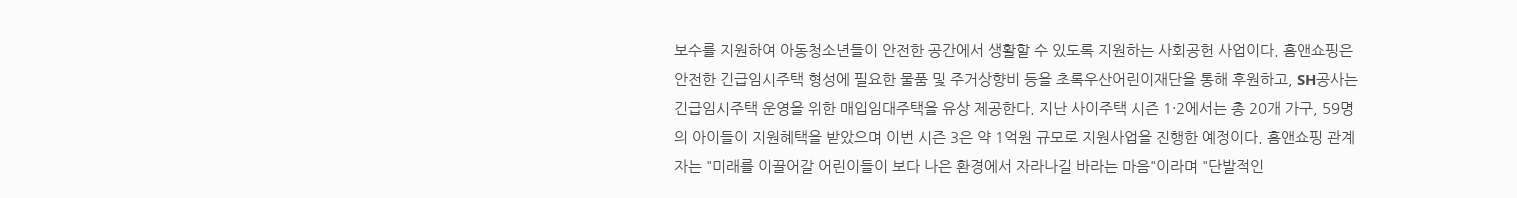보수를 지원하여 아동청소년들이 안전한 공간에서 생활할 수 있도록 지원하는 사회공헌 사업이다. 홈앤쇼핑은 안전한 긴급임시주택 형성에 필요한 물품 및 주거상향비 등을 초록우산어린이재단을 통해 후원하고, SH공사는 긴급임시주택 운영을 위한 매입임대주택을 유상 제공한다. 지난 사이주택 시즌 1·2에서는 총 20개 가구, 59명의 아이들이 지원혜택을 받았으며 이번 시즌 3은 약 1억원 규모로 지원사업을 진행한 예정이다. 홈앤쇼핑 관계자는 "미래를 이끌어갈 어린이들이 보다 나은 환경에서 자라나길 바라는 마음"이라며 "단발적인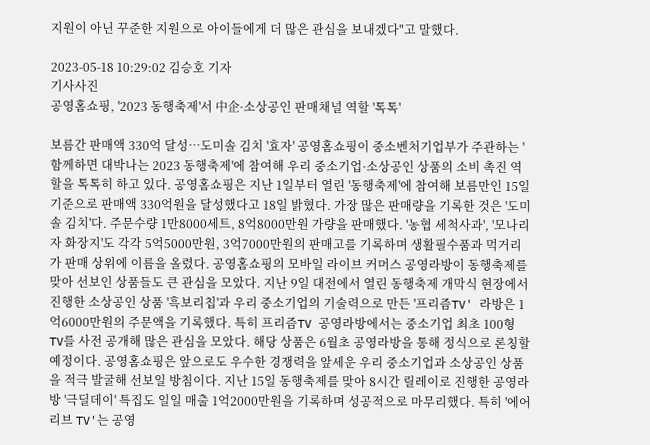지원이 아닌 꾸준한 지원으로 아이들에게 더 많은 관심을 보내겠다"고 말했다.

2023-05-18 10:29:02 김승호 기자
기사사진
공영홈쇼핑, '2023 동행축제'서 中企·소상공인 판매채널 역할 '톡톡'

보름간 판매액 330억 달성…도미솔 김치 '효자' 공영홈쇼핑이 중소벤처기업부가 주관하는 '함께하면 대박나는 2023 동행축제'에 참여해 우리 중소기업·소상공인 상품의 소비 촉진 역할을 톡톡히 하고 있다. 공영홈쇼핑은 지난 1일부터 열린 '동행축제'에 참여해 보름만인 15일 기준으로 판매액 330억원을 달성했다고 18일 밝혔다. 가장 많은 판매량을 기록한 것은 '도미솔 김치'다. 주문수량 1만8000세트, 8억8000만원 가량을 판매했다. '농협 세척사과', '모나리자 화장지'도 각각 5억5000만원, 3억7000만원의 판매고를 기록하며 생활필수품과 먹거리가 판매 상위에 이름을 올렸다. 공영홈쇼핑의 모바일 라이브 커머스 공영라방이 동행축제를 맞아 선보인 상품들도 큰 관심을 모았다. 지난 9일 대전에서 열린 동행축제 개막식 현장에서 진행한 소상공인 상품 '흑보리칩'과 우리 중소기업의 기술력으로 만든 '프리즘TV' 라방은 1억6000만원의 주문액을 기록했다. 특히 프리즘TV 공영라방에서는 중소기업 최초 100형 TV를 사전 공개해 많은 관심을 모았다. 해당 상품은 6월초 공영라방을 통해 정식으로 론칭할 예정이다. 공영홈쇼핑은 앞으로도 우수한 경쟁력을 앞세운 우리 중소기업과 소상공인 상품을 적극 발굴해 선보일 방침이다. 지난 15일 동행축제를 맞아 8시간 릴레이로 진행한 공영라방 '극딜데이' 특집도 일일 매출 1억2000만원을 기록하며 성공적으로 마무리했다. 특히 '에어리브 TV'는 공영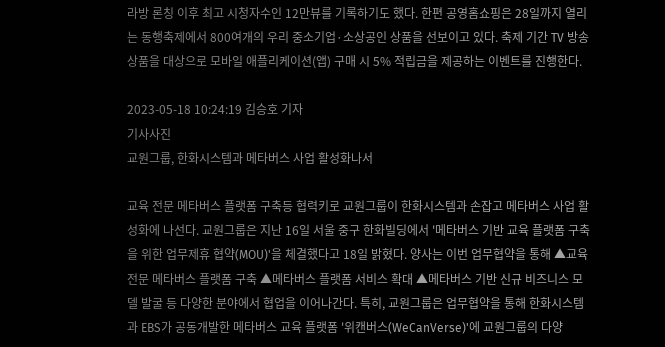라방 론칭 이후 최고 시청자수인 12만뷰를 기록하기도 했다. 한편 공영홈쇼핑은 28일까지 열리는 동행축제에서 800여개의 우리 중소기업·소상공인 상품을 선보이고 있다. 축제 기간 TV 방송 상품을 대상으로 모바일 애플리케이션(앱) 구매 시 5% 적립금을 제공하는 이벤트를 진행한다.

2023-05-18 10:24:19 김승호 기자
기사사진
교원그룹, 한화시스템과 메타버스 사업 활성화나서

교육 전문 메타버스 플랫폼 구축등 협력키로 교원그룹이 한화시스템과 손잡고 메타버스 사업 활성화에 나선다. 교원그룹은 지난 16일 서울 중구 한화빌딩에서 '메타버스 기반 교육 플랫폼 구축을 위한 업무제휴 협약(MOU)'을 체결했다고 18일 밝혔다. 양사는 이번 업무협약을 통해 ▲교육 전문 메타버스 플랫폼 구축 ▲메타버스 플랫폼 서비스 확대 ▲메타버스 기반 신규 비즈니스 모델 발굴 등 다양한 분야에서 협업을 이어나간다. 특히, 교원그룹은 업무협약을 통해 한화시스템과 EBS가 공동개발한 메타버스 교육 플랫폼 '위캔버스(WeCanVerse)'에 교원그룹의 다양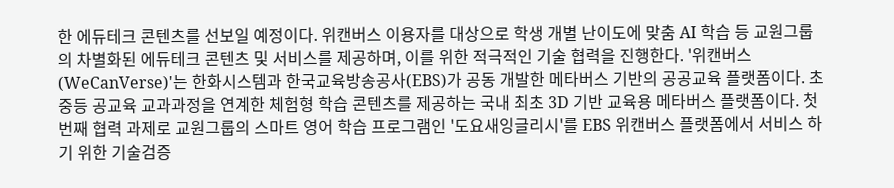한 에듀테크 콘텐츠를 선보일 예정이다. 위캔버스 이용자를 대상으로 학생 개별 난이도에 맞춤 AI 학습 등 교원그룹의 차별화된 에듀테크 콘텐츠 및 서비스를 제공하며, 이를 위한 적극적인 기술 협력을 진행한다. '위캔버스(WeCanVerse)'는 한화시스템과 한국교육방송공사(EBS)가 공동 개발한 메타버스 기반의 공공교육 플랫폼이다. 초중등 공교육 교과과정을 연계한 체험형 학습 콘텐츠를 제공하는 국내 최초 3D 기반 교육용 메타버스 플랫폼이다. 첫 번째 협력 과제로 교원그룹의 스마트 영어 학습 프로그램인 '도요새잉글리시'를 EBS 위캔버스 플랫폼에서 서비스 하기 위한 기술검증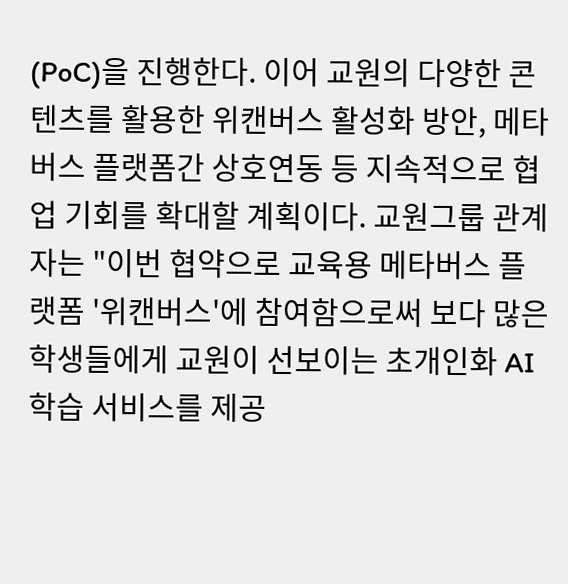(PoC)을 진행한다. 이어 교원의 다양한 콘텐츠를 활용한 위캔버스 활성화 방안, 메타버스 플랫폼간 상호연동 등 지속적으로 협업 기회를 확대할 계획이다. 교원그룹 관계자는 "이번 협약으로 교육용 메타버스 플랫폼 '위캔버스'에 참여함으로써 보다 많은 학생들에게 교원이 선보이는 초개인화 AI 학습 서비스를 제공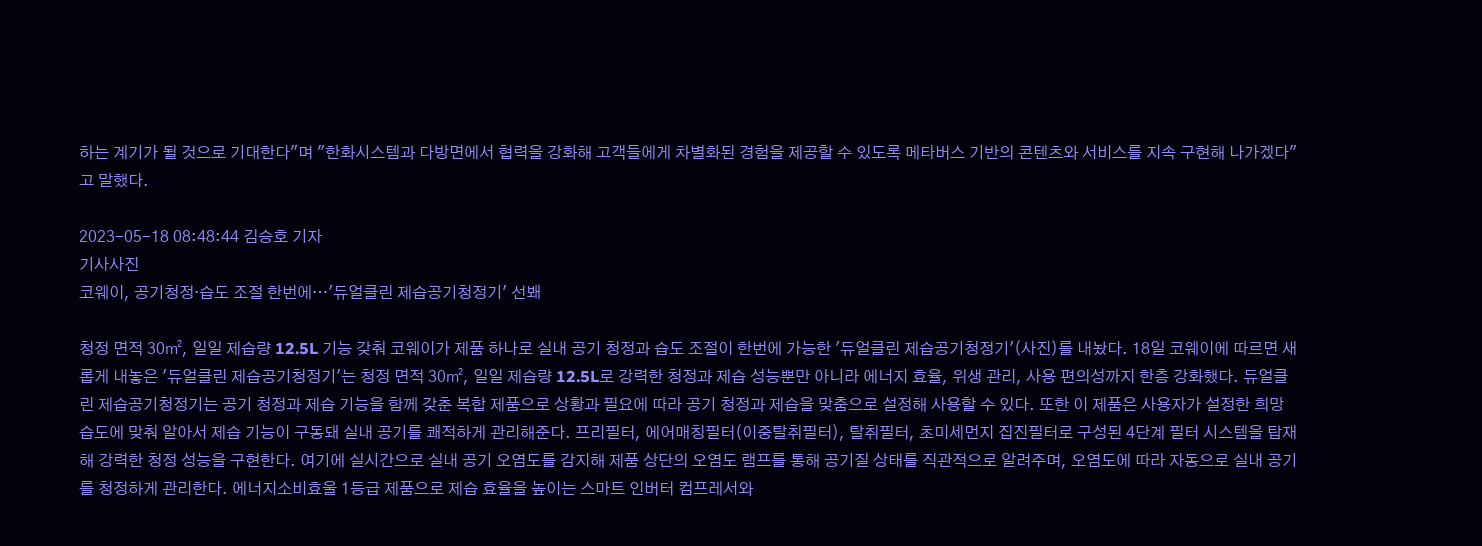하는 계기가 될 것으로 기대한다"며 "한화시스템과 다방면에서 협력을 강화해 고객들에게 차별화된 경험을 제공할 수 있도록 메타버스 기반의 콘텐츠와 서비스를 지속 구현해 나가겠다"고 말했다.

2023-05-18 08:48:44 김승호 기자
기사사진
코웨이, 공기청정·습도 조절 한번에…'듀얼클린 제습공기청정기' 선봬

청정 면적 30㎡, 일일 제습량 12.5L 기능 갖춰 코웨이가 제품 하나로 실내 공기 청정과 습도 조절이 한번에 가능한 '듀얼클린 제습공기청정기'(사진)를 내놨다. 18일 코웨이에 따르면 새롭게 내놓은 '듀얼클린 제습공기청정기'는 청정 면적 30㎡, 일일 제습량 12.5L로 강력한 청정과 제습 성능뿐만 아니라 에너지 효율, 위생 관리, 사용 편의성까지 한층 강화했다. 듀얼클린 제습공기청정기는 공기 청정과 제습 기능을 함께 갖춘 복합 제품으로 상황과 필요에 따라 공기 청정과 제습을 맞춤으로 설정해 사용할 수 있다. 또한 이 제품은 사용자가 설정한 희망 습도에 맞춰 알아서 제습 기능이 구동돼 실내 공기를 쾌적하게 관리해준다. 프리필터, 에어매칭필터(이중탈취필터), 탈취필터, 초미세먼지 집진필터로 구성된 4단계 필터 시스템을 탑재해 강력한 청정 성능을 구현한다. 여기에 실시간으로 실내 공기 오염도를 감지해 제품 상단의 오염도 램프를 통해 공기질 상태를 직관적으로 알려주며, 오염도에 따라 자동으로 실내 공기를 청정하게 관리한다. 에너지소비효울 1등급 제품으로 제습 효율을 높이는 스마트 인버터 컴프레서와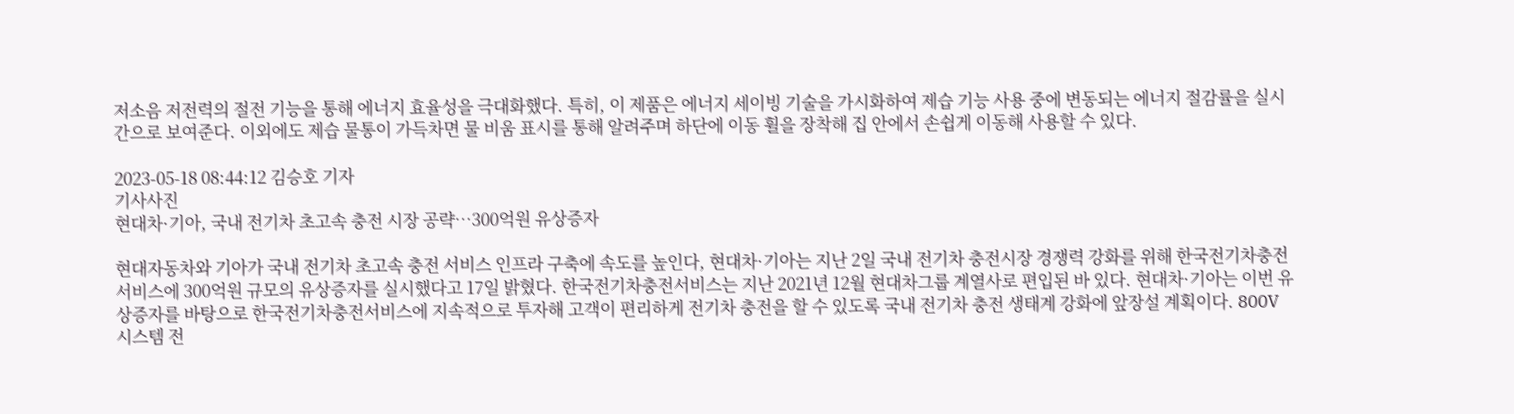저소음 저전력의 절전 기능을 통해 에너지 효율성을 극대화했다. 특히, 이 제품은 에너지 세이빙 기술을 가시화하여 제습 기능 사용 중에 변동되는 에너지 절감률을 실시간으로 보여준다. 이외에도 제습 물통이 가득차면 물 비움 표시를 통해 알려주며 하단에 이동 휠을 장착해 집 안에서 손쉽게 이동해 사용할 수 있다.

2023-05-18 08:44:12 김승호 기자
기사사진
현대차·기아, 국내 전기차 초고속 충전 시장 공략…300억원 유상증자

현대자동차와 기아가 국내 전기차 초고속 충전 서비스 인프라 구축에 속도를 높인다, 현대차·기아는 지난 2일 국내 전기차 충전시장 경쟁력 강화를 위해 한국전기차충전서비스에 300억원 규모의 유상증자를 실시했다고 17일 밝혔다. 한국전기차충전서비스는 지난 2021년 12월 현대차그룹 계열사로 편입된 바 있다. 현대차·기아는 이번 유상증자를 바탕으로 한국전기차충전서비스에 지속적으로 투자해 고객이 편리하게 전기차 충전을 할 수 있도록 국내 전기차 충전 생태계 강화에 앞장설 계획이다. 800V 시스템 전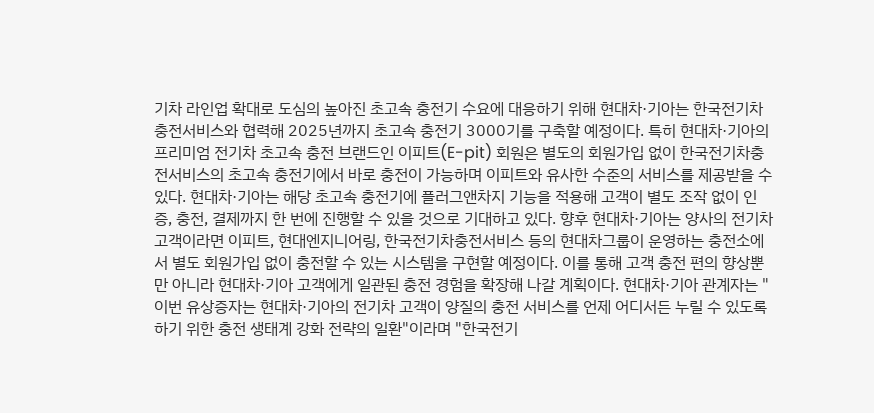기차 라인업 확대로 도심의 높아진 초고속 충전기 수요에 대응하기 위해 현대차·기아는 한국전기차충전서비스와 협력해 2025년까지 초고속 충전기 3000기를 구축할 예정이다. 특히 현대차·기아의 프리미엄 전기차 초고속 충전 브랜드인 이피트(E-pit) 회원은 별도의 회원가입 없이 한국전기차충전서비스의 초고속 충전기에서 바로 충전이 가능하며 이피트와 유사한 수준의 서비스를 제공받을 수 있다. 현대차·기아는 해당 초고속 충전기에 플러그앤차지 기능을 적용해 고객이 별도 조작 없이 인증, 충전, 결제까지 한 번에 진행할 수 있을 것으로 기대하고 있다. 향후 현대차·기아는 양사의 전기차 고객이라면 이피트, 현대엔지니어링, 한국전기차충전서비스 등의 현대차그룹이 운영하는 충전소에서 별도 회원가입 없이 충전할 수 있는 시스템을 구현할 예정이다. 이를 통해 고객 충전 편의 향상뿐만 아니라 현대차·기아 고객에게 일관된 충전 경험을 확장해 나갈 계획이다. 현대차·기아 관계자는 "이번 유상증자는 현대차·기아의 전기차 고객이 양질의 충전 서비스를 언제 어디서든 누릴 수 있도록 하기 위한 충전 생태계 강화 전략의 일환"이라며 "한국전기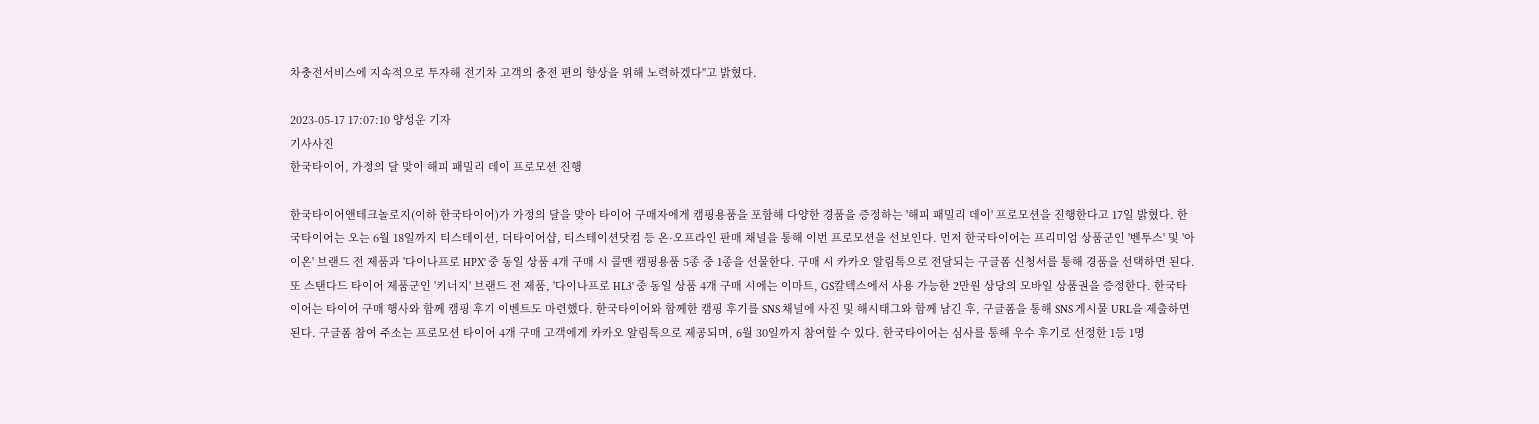차충전서비스에 지속적으로 투자해 전기차 고객의 충전 편의 향상을 위해 노력하겠다"고 밝혔다.

2023-05-17 17:07:10 양성운 기자
기사사진
한국타이어, 가정의 달 맞이 해피 패밀리 데이 프로모션 진행

한국타이어앤테크놀로지(이하 한국타이어)가 가정의 달을 맞아 타이어 구매자에게 캠핑용품을 포함해 다양한 경품을 증정하는 '해피 패밀리 데이' 프로모션을 진행한다고 17일 밝혔다. 한국타이어는 오는 6월 18일까지 티스테이션, 더타이어샵, 티스테이션닷컴 등 온·오프라인 판매 채널을 통해 이번 프로모션을 선보인다. 먼저 한국타이어는 프리미엄 상품군인 '벤투스' 및 '아이온' 브랜드 전 제품과 '다이나프로 HPX' 중 동일 상품 4개 구매 시 콜맨 캠핑용품 5종 중 1종을 선물한다. 구매 시 카카오 알림톡으로 전달되는 구글폼 신청서를 통해 경품을 선택하면 된다. 또 스탠다드 타이어 제품군인 '키너지' 브랜드 전 제품, '다이나프로 HL3' 중 동일 상품 4개 구매 시에는 이마트, GS칼텍스에서 사용 가능한 2만원 상당의 모바일 상품권을 증정한다. 한국타이어는 타이어 구매 행사와 함께 캠핑 후기 이벤트도 마련했다. 한국타이어와 함께한 캠핑 후기를 SNS 채널에 사진 및 해시태그와 함께 남긴 후, 구글폼을 통해 SNS 게시물 URL을 제출하면 된다. 구글폼 참여 주소는 프로모션 타이어 4개 구매 고객에게 카카오 알림톡으로 제공되며, 6월 30일까지 참여할 수 있다. 한국타이어는 심사를 통해 우수 후기로 선정한 1등 1명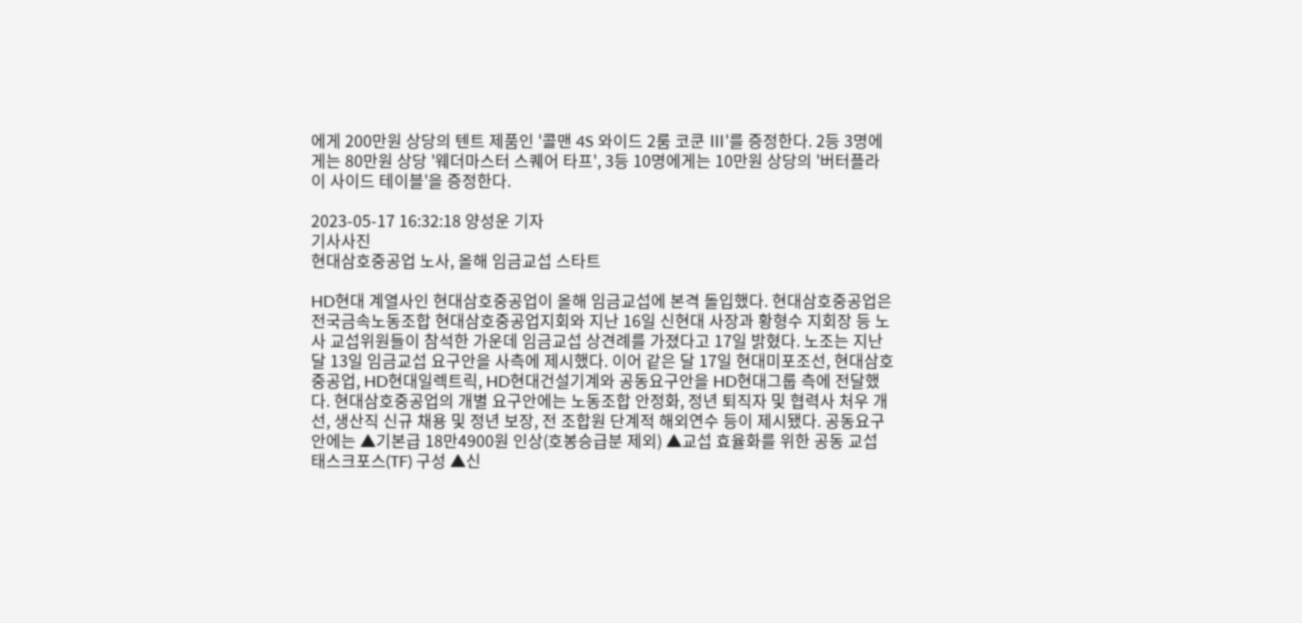에게 200만원 상당의 텐트 제품인 '콜맨 4S 와이드 2룸 코쿤 Ⅲ'를 증정한다. 2등 3명에게는 80만원 상당 '웨더마스터 스퀘어 타프', 3등 10명에게는 10만원 상당의 '버터플라이 사이드 테이블'을 증정한다.

2023-05-17 16:32:18 양성운 기자
기사사진
현대삼호중공업 노사, 올해 임금교섭 스타트

HD현대 계열사인 현대삼호중공업이 올해 임금교섭에 본격 돌입했다. 현대삼호중공업은 전국금속노동조합 현대삼호중공업지회와 지난 16일 신현대 사장과 황형수 지회장 등 노사 교섭위원들이 참석한 가운데 임금교섭 상견례를 가졌다고 17일 밝혔다. 노조는 지난달 13일 임금교섭 요구안을 사측에 제시했다. 이어 같은 달 17일 현대미포조선, 현대삼호중공업, HD현대일렉트릭, HD현대건설기계와 공동요구안을 HD현대그룹 측에 전달했다. 현대삼호중공업의 개별 요구안에는 노동조합 안정화, 정년 퇴직자 및 협력사 처우 개선, 생산직 신규 채용 및 정년 보장, 전 조합원 단계적 해외연수 등이 제시됐다. 공동요구안에는 ▲기본급 18만4900원 인상(호봉승급분 제외) ▲교섭 효율화를 위한 공동 교섭 태스크포스(TF) 구성 ▲신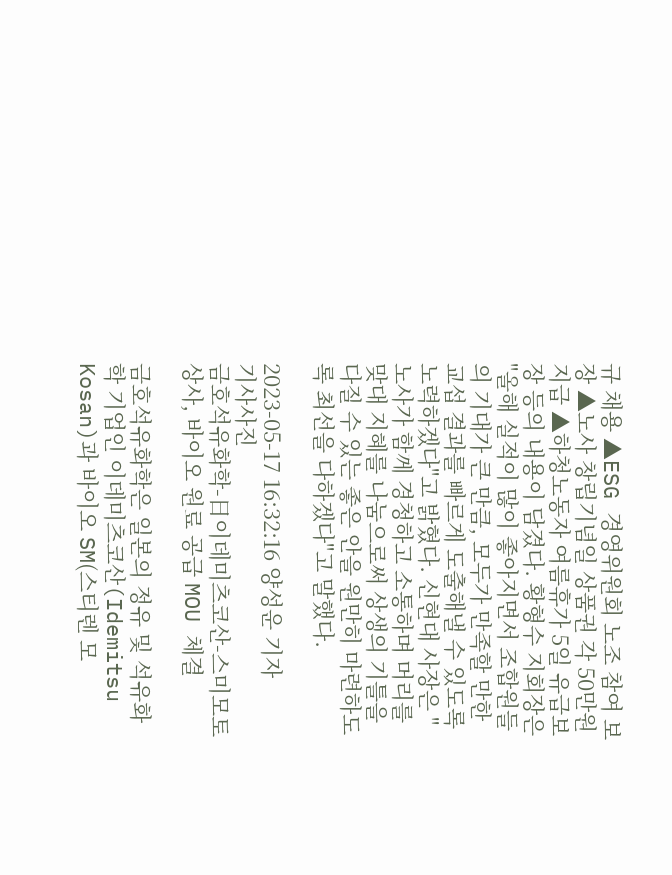규 채용 ▲ESG 경영위원회 노조 참여 보장 ▲노사 창립기념일 상품권 각 50만원 지급 ▲하청노동자 여름휴가 5일 유급보장 등의 내용이 담겼다. 황형수 지회장은 "올해 실적이 많이 좋아지면서 조합원들의 기대가 큰 만큼, 모두가 만족할 만한 교섭 결과를 빠르게 도출해낼 수 있도록 노력하겠다"고 밝혔다. 신현대 사장은 "노사가 함께 경청하고 소통하며 머리를 맞대 지혜를 나눔으로써 상생의 기틀을 다질 수 있는 좋은 안을 원만히 마련하도록 최선을 다하겠다"고 말했다.

2023-05-17 16:32:16 양성운 기자
기사사진
금호석유화학-日이데미츠코산-스미모토상사, 바이오 원료 공급 MOU 체결

금호석유화학은 일본의 정유 및 석유화학 기업인 이데미츠코산(Idemitsu Kosan)과 바이오 SM(스티렌 모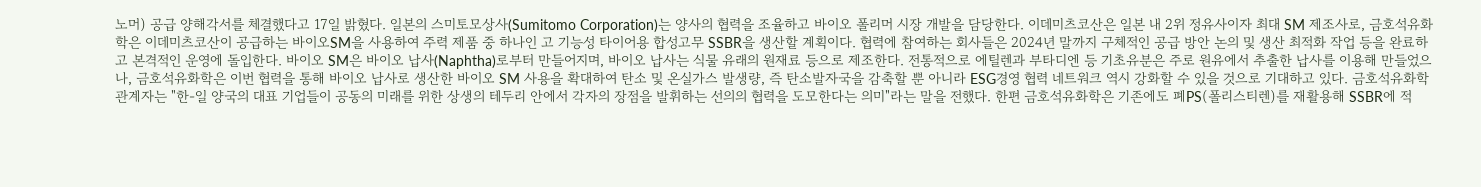노머) 공급 양해각서를 체결했다고 17일 밝혔다. 일본의 스미토모상사(Sumitomo Corporation)는 양사의 협력을 조율하고 바이오 폴리머 시장 개발을 담당한다. 이데미츠코산은 일본 내 2위 정유사이자 최대 SM 제조사로, 금호석유화학은 이데미츠코산이 공급하는 바이오SM을 사용하여 주력 제품 중 하나인 고 기능성 타이어용 합성고무 SSBR을 생산할 계획이다. 협력에 참여하는 회사들은 2024년 말까지 구체적인 공급 방안 논의 및 생산 최적화 작업 등을 완료하고 본격적인 운영에 돌입한다. 바이오 SM은 바이오 납사(Naphtha)로부터 만들어지며, 바이오 납사는 식물 유래의 원재료 등으로 제조한다. 전통적으로 에틸렌과 부타디엔 등 기초유분은 주로 원유에서 추출한 납사를 이용해 만들었으나, 금호석유화학은 이번 협력을 통해 바이오 납사로 생산한 바이오 SM 사용을 확대하여 탄소 및 온실가스 발생량, 즉 탄소발자국을 감축할 뿐 아니라 ESG경영 협력 네트워크 역시 강화할 수 있을 것으로 기대하고 있다. 금호석유화학 관계자는 "한-일 양국의 대표 기업들이 공동의 미래를 위한 상생의 테두리 안에서 각자의 장점을 발휘하는 선의의 협력을 도모한다는 의미"라는 말을 전했다. 한편 금호석유화학은 기존에도 폐PS(폴리스티렌)를 재활용해 SSBR에 적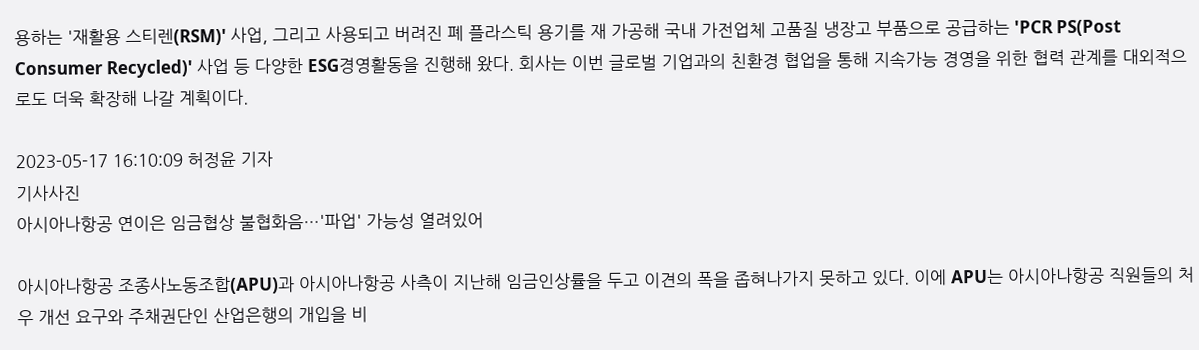용하는 '재활용 스티렌(RSM)' 사업, 그리고 사용되고 버려진 폐 플라스틱 용기를 재 가공해 국내 가전업체 고품질 냉장고 부품으로 공급하는 'PCR PS(Post Consumer Recycled)' 사업 등 다양한 ESG경영활동을 진행해 왔다. 회사는 이번 글로벌 기업과의 친환경 협업을 통해 지속가능 경영을 위한 협력 관계를 대외적으로도 더욱 확장해 나갈 계획이다.

2023-05-17 16:10:09 허정윤 기자
기사사진
아시아나항공 연이은 임금협상 불협화음…'파업' 가능성 열려있어

아시아나항공 조종사노동조합(APU)과 아시아나항공 사측이 지난해 임금인상률을 두고 이견의 폭을 좁혀나가지 못하고 있다. 이에 APU는 아시아나항공 직원들의 처우 개선 요구와 주채권단인 산업은행의 개입을 비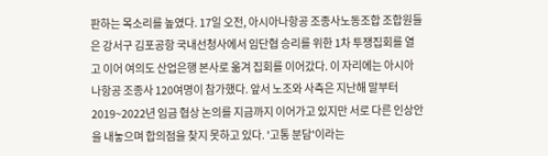판하는 목소리를 높였다. 17일 오전, 아시아나항공 조종사노동조합 조합원들은 강서구 김포공항 국내선청사에서 임단협 승리를 위한 1차 투쟁집회를 열고 이어 여의도 산업은행 본사로 옮겨 집회를 이어갔다. 이 자리에는 아시아나항공 조종사 120여명이 참가했다. 앞서 노조와 사측은 지난해 말부터 2019~2022년 임금 협상 논의를 지금까지 이어가고 있지만 서로 다른 인상안을 내놓으며 합의점을 찾지 못하고 있다. '고통 분담'이라는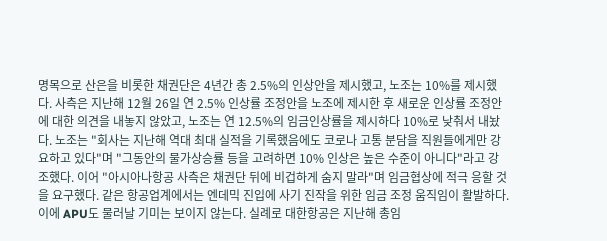명목으로 산은을 비롯한 채권단은 4년간 총 2.5%의 인상안을 제시했고, 노조는 10%를 제시했다. 사측은 지난해 12월 26일 연 2.5% 인상률 조정안을 노조에 제시한 후 새로운 인상률 조정안에 대한 의견을 내놓지 않았고, 노조는 연 12.5%의 임금인상률을 제시하다 10%로 낮춰서 내놨다. 노조는 "회사는 지난해 역대 최대 실적을 기록했음에도 코로나 고통 분담을 직원들에게만 강요하고 있다"며 "그동안의 물가상승률 등을 고려하면 10% 인상은 높은 수준이 아니다"라고 강조했다. 이어 "아시아나항공 사측은 채권단 뒤에 비겁하게 숨지 말라"며 임금협상에 적극 응할 것을 요구했다. 같은 항공업계에서는 엔데믹 진입에 사기 진작을 위한 임금 조정 움직임이 활발하다. 이에 APU도 물러날 기미는 보이지 않는다. 실례로 대한항공은 지난해 총임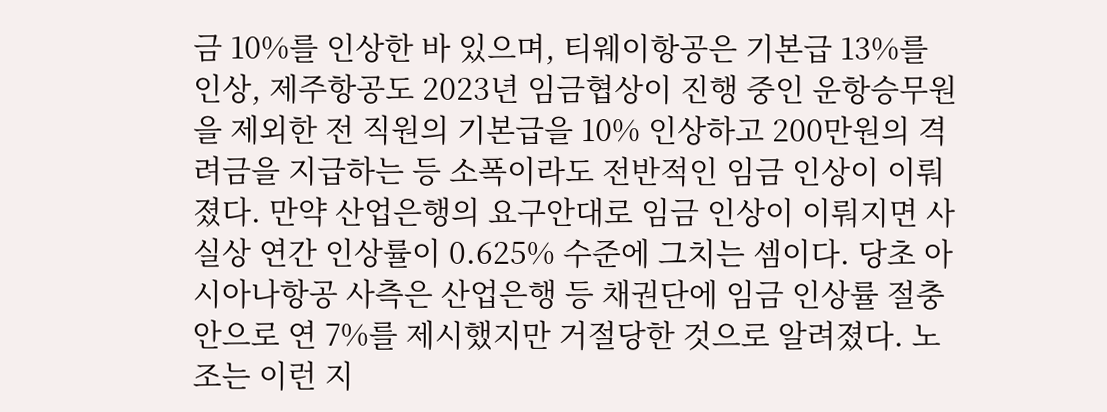금 10%를 인상한 바 있으며, 티웨이항공은 기본급 13%를 인상, 제주항공도 2023년 임금협상이 진행 중인 운항승무원을 제외한 전 직원의 기본급을 10% 인상하고 200만원의 격려금을 지급하는 등 소폭이라도 전반적인 임금 인상이 이뤄졌다. 만약 산업은행의 요구안대로 임금 인상이 이뤄지면 사실상 연간 인상률이 0.625% 수준에 그치는 셈이다. 당초 아시아나항공 사측은 산업은행 등 채권단에 임금 인상률 절충안으로 연 7%를 제시했지만 거절당한 것으로 알려졌다. 노조는 이런 지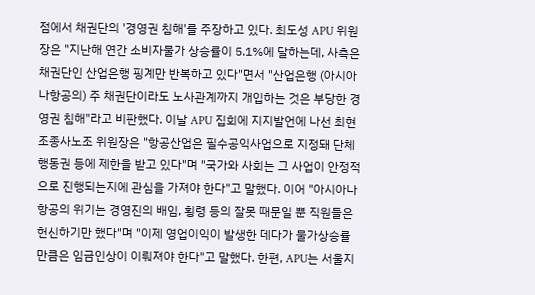점에서 채권단의 '경영권 침해'를 주장하고 있다. 최도성 APU 위원장은 "지난해 연간 소비자물가 상승률이 5.1%에 달하는데, 사측은 채권단인 산업은행 핑계만 반복하고 있다"면서 "산업은행 (아시아나항공의) 주 채권단이라도 노사관계까지 개입하는 것은 부당한 경영권 침해"라고 비판했다. 이날 APU 집회에 지지발언에 나선 최현 조종사노조 위원장은 "항공산업은 필수공익사업으로 지정돼 단체행동권 등에 제한을 받고 있다"며 "국가와 사회는 그 사업이 안정적으로 진행되는지에 관심을 가져야 한다"고 말했다. 이어 "아시아나항공의 위기는 경영진의 배임, 횡령 등의 잘못 때문일 뿐 직원들은 헌신하기만 했다"며 "이제 영업이익이 발생한 데다가 물가상승률만큼은 임금인상이 이뤄져야 한다"고 말했다. 한편, APU는 서울지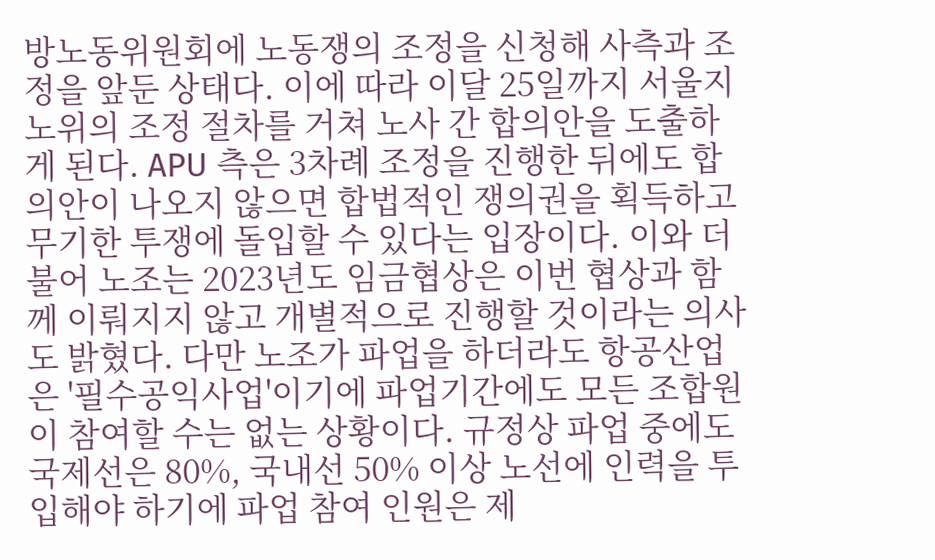방노동위원회에 노동쟁의 조정을 신청해 사측과 조정을 앞둔 상태다. 이에 따라 이달 25일까지 서울지노위의 조정 절차를 거쳐 노사 간 합의안을 도출하게 된다. APU 측은 3차례 조정을 진행한 뒤에도 합의안이 나오지 않으면 합법적인 쟁의권을 획득하고 무기한 투쟁에 돌입할 수 있다는 입장이다. 이와 더불어 노조는 2023년도 임금협상은 이번 협상과 함께 이뤄지지 않고 개별적으로 진행할 것이라는 의사도 밝혔다. 다만 노조가 파업을 하더라도 항공산업은 '필수공익사업'이기에 파업기간에도 모든 조합원이 참여할 수는 없는 상황이다. 규정상 파업 중에도 국제선은 80%, 국내선 50% 이상 노선에 인력을 투입해야 하기에 파업 참여 인원은 제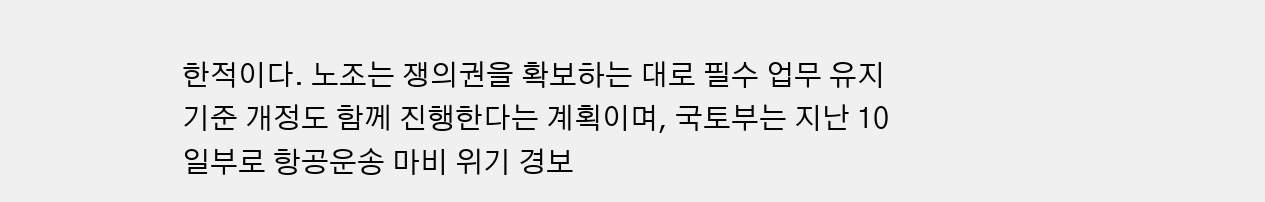한적이다. 노조는 쟁의권을 확보하는 대로 필수 업무 유지 기준 개정도 함께 진행한다는 계획이며, 국토부는 지난 10일부로 항공운송 마비 위기 경보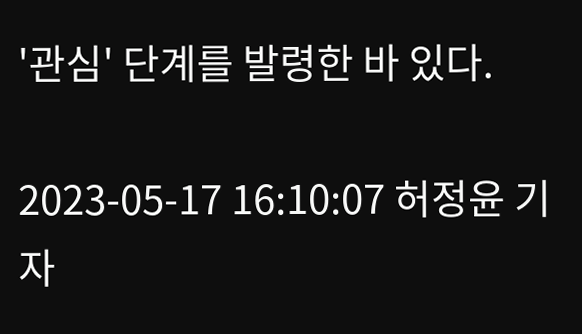'관심' 단계를 발령한 바 있다.

2023-05-17 16:10:07 허정윤 기자